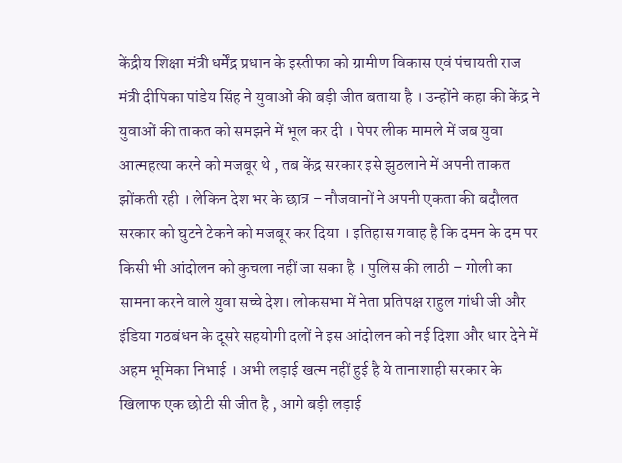केंद्रीय शिक्षा मंत्री धर्मेंद्र प्रधान के इस्तीफा को ग्रामीण विकास एवं पंचायती राज मंत्री दीपिका पांडेय सिंह ने युवाओं की बड़ी जीत बताया है । उन्होंने कहा की केंद्र ने युवाओं की ताकत को समझने में भूल कर दी । पेपर लीक मामले में जब युवा आत्महत्या करने को मजबूर थे , तब केंद्र सरकार इसे झुठलाने में अपनी ताकत झोंकती रही । लेकिन देश भर के छात्र – नौजवानों ने अपनी एकता की बदौलत सरकार को घुटने टेकने को मजबूर कर दिया । इतिहास गवाह है कि दमन के दम पर किसी भी आंदोलन को कुचला नहीं जा सका है । पुलिस की लाठी – गोली का सामना करने वाले युवा सच्चे देश। लोकसभा में नेता प्रतिपक्ष राहुल गांधी जी और इंडिया गठबंधन के दूसरे सहयोगी दलों ने इस आंदोलन को नई दिशा और धार देने में अहम भूमिका निभाई । अभी लड़ाई खत्म नहीं हुई है ये तानाशाही सरकार के खिलाफ एक छोटी सी जीत है , आगे बड़ी लड़ाई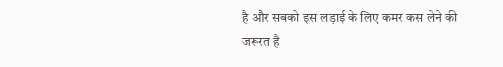है और सबको इस लड़ाई के लिए कमर कस लेने की जरूरत है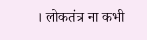। लोकतंत्र ना कभी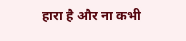हारा है और ना कभी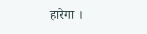हारेगा ।